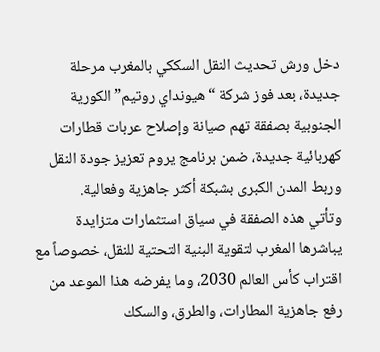دخل ورش تحديث النقل السككي بالمغرب مرحلة جديدة، بعد فوز شركة “هيونداي روتيم” الكورية الجنوبية بصفقة تهم صيانة وإصلاح عربات قطارات كهربائية جديدة، ضمن برنامج يروم تعزيز جودة النقل وربط المدن الكبرى بشبكة أكثر جاهزية وفعالية.
وتأتي هذه الصفقة في سياق استثمارات متزايدة يباشرها المغرب لتقوية البنية التحتية للنقل، خصوصاً مع اقتراب كأس العالم 2030، وما يفرضه هذا الموعد من رفع جاهزية المطارات، والطرق، والسكك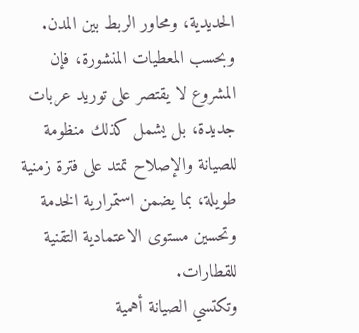الحديدية، ومحاور الربط بين المدن.
وبحسب المعطيات المنشورة، فإن المشروع لا يقتصر على توريد عربات جديدة، بل يشمل كذلك منظومة للصيانة والإصلاح تمتد على فترة زمنية طويلة، بما يضمن استمرارية الخدمة وتحسين مستوى الاعتمادية التقنية للقطارات.
وتكتسي الصيانة أهمية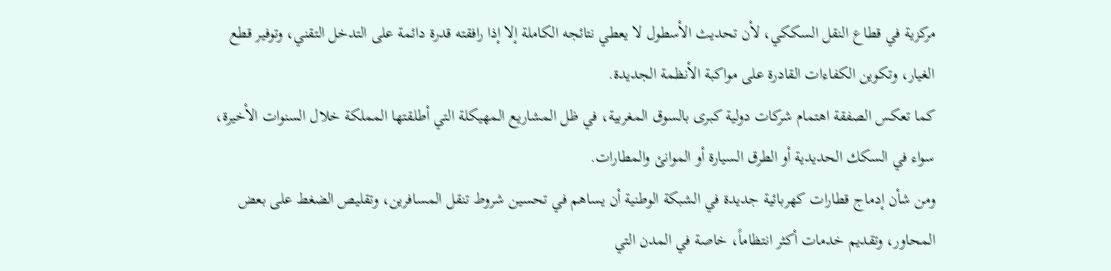مركزية في قطاع النقل السككي، لأن تحديث الأسطول لا يعطي نتائجه الكاملة إلا إذا رافقته قدرة دائمة على التدخل التقني، وتوفير قطع الغيار، وتكوين الكفاءات القادرة على مواكبة الأنظمة الجديدة.
كما تعكس الصفقة اهتمام شركات دولية كبرى بالسوق المغربية، في ظل المشاريع المهيكلة التي أطلقتها المملكة خلال السنوات الأخيرة، سواء في السكك الحديدية أو الطرق السيارة أو الموانئ والمطارات.
ومن شأن إدماج قطارات كهربائية جديدة في الشبكة الوطنية أن يساهم في تحسين شروط تنقل المسافرين، وتقليص الضغط على بعض المحاور، وتقديم خدمات أكثر انتظاماً، خاصة في المدن التي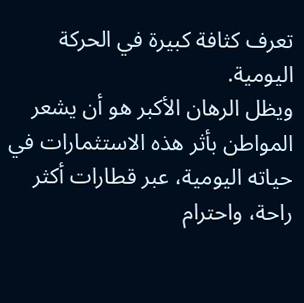تعرف كثافة كبيرة في الحركة اليومية.
ويظل الرهان الأكبر هو أن يشعر المواطن بأثر هذه الاستثمارات في حياته اليومية، عبر قطارات أكثر راحة، واحترام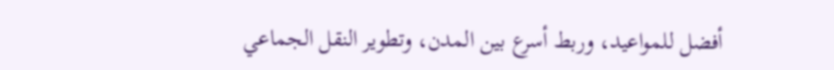أفضل للمواعيد، وربط أسرع بين المدن، وتطوير النقل الجماعي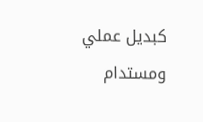كبديل عملي ومستدام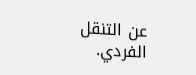عن التنقل الفردي.